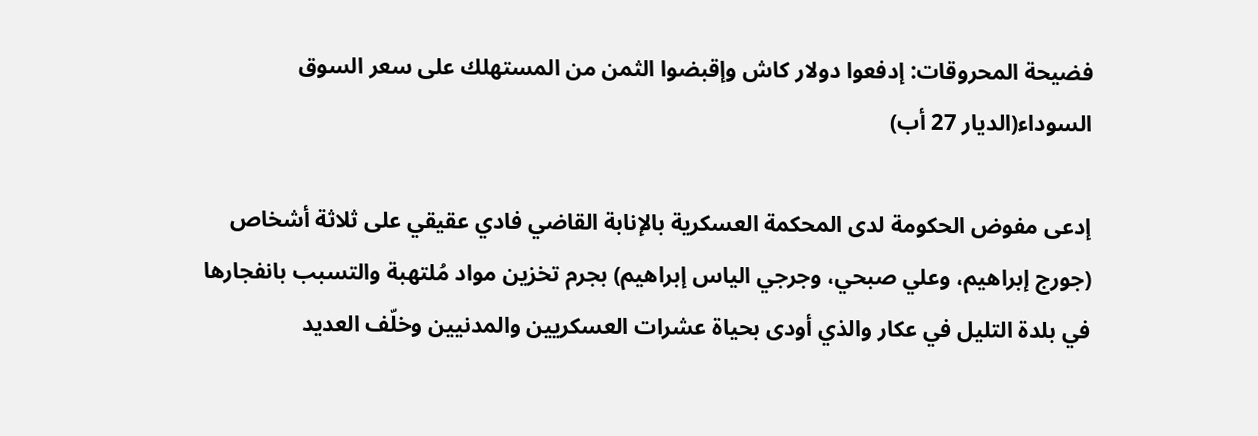فضيحة المحروقات: إدفعوا دولار كاش وإقبضوا الثمن من المستهلك على سعر السوق السوداء(الديار 27 أب)

إدعى مفوض الحكومة لدى المحكمة العسكرية بالإنابة القاضي فادي عقيقي على ثلاثة أشخاص (جورج إبراهيم، وعلي صبحي، وجرجي الياس إبراهيم) بجرم تخزين مواد مُلتهبة والتسبب بانفجارها في بلدة التليل في عكار والذي أودى بحياة عشرات العسكريين والمدنيين وخلّف العديد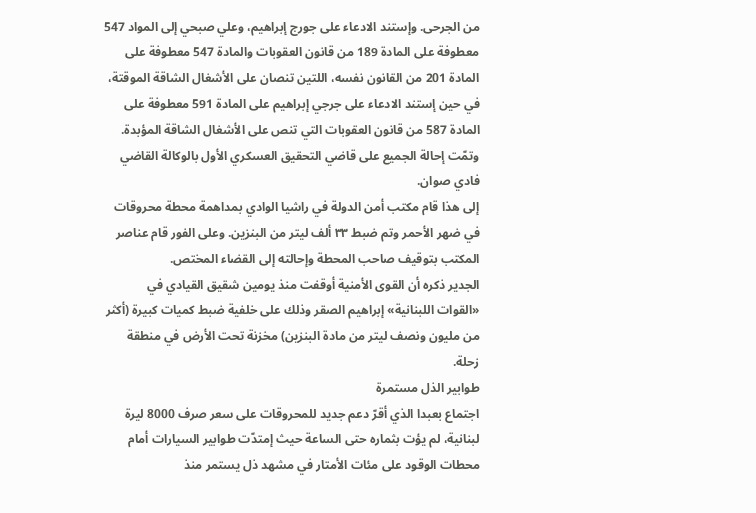من الجرحى. وإستند الادعاء على جورج إبراهيم، وعلي صبحي إلى المواد 547 معطوفة على المادة 189 من قانون العقوبات والمادة 547 معطوفة على المادة 201 من القانون نفسه، اللتين تنصان على الأشغال الشاقة الموقتة، في حين إستند الادعاء على جرجي إبراهيم على المادة 591 معطوفة على المادة 587 من قانون العقوبات التي تنص على الأشغال الشاقة المؤبدة. وتمّت إحالة الجميع على قاضي التحقيق العسكري الأول بالوكالة القاضي فادي صوان.
إلى هذا قام مكتب أمن الدولة في راشيا الوادي بمداهمة محطة محروقات في ضهر الأحمر وتم ضبط ٣٣ ألف ليتر من البنزين. وعلى الفور قام عناصر المكتب بتوقيف صاحب المحطة وإحالته إلى القضاء المختص.
الجدير ذكره أن القوى الأمنية أوقفت منذ يومين شقيق القيادي في «القوات اللبنانية» إبراهيم الصقر وذلك على خلفية ضبط كميات كبيرة (أكثر من مليون ونصف ليتر من مادة البنزين) مخزنة تحت الأرض في منطقة زحلة.
طوابير الذل مستمرة
اجتماع بعبدا الذي أقرّ دعم جديد للمحروقات على سعر صرف 8000 ليرة لبنانية، لم يؤت بثماره حتى الساعة حيث إمتدّت طوابير السيارات أمام محطات الوقود على مئات الأمتار في مشهد ذل يستمر منذ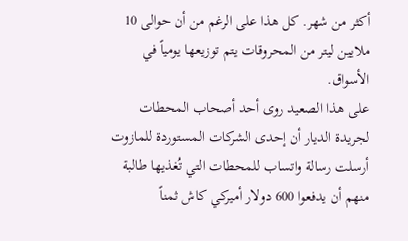أكثر من شهر. كل هذا على الرغم من أن حوالى 10 ملايين ليتر من المحروقات يتم توزيعها يومياً في الأسواق.
على هذا الصعيد روى أحد أصحاب المحطات لجريدة الديار أن إحدى الشركات المستوردة للمازوت أرسلت رسالة واتساب للمحطات التي تُغذيها طالبة منهم أن يدفعوا 600 دولار أميركي كاش ثمناً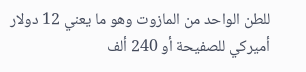للطن الواحد من المازوت وهو ما يعني 12 دولار أميركي للصفيحة أو 240 ألف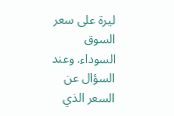ليرة على سعر السوق السوداء. وعند السؤال عن السعر الذي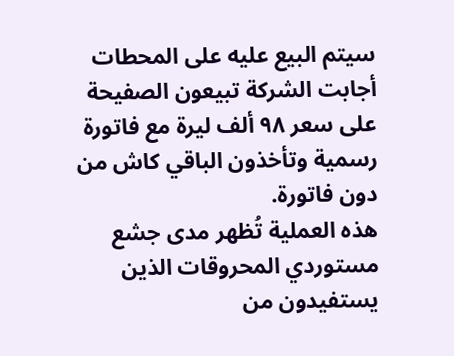سيتم البيع عليه على المحطات أجابت الشركة تبيعون الصفيحة على سعر ٩٨ ألف ليرة مع فاتورة رسمية وتأخذون الباقي كاش من دون فاتورة.
هذه العملية تُظهر مدى جشع مستوردي المحروقات الذين يستفيدون من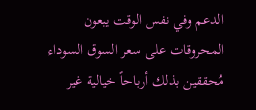الدعم وفي نفس الوقت يبعون المحروقات على سعر السوق السوداء مُحققين بذلك أرباحاً خيالية غير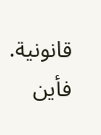قانونية. فأين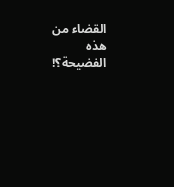القضاء من هذه الفضيحة؟!